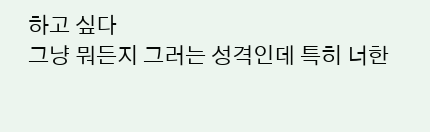하고 싶다
그냥 뭐든지 그러는 성격인데 특히 너한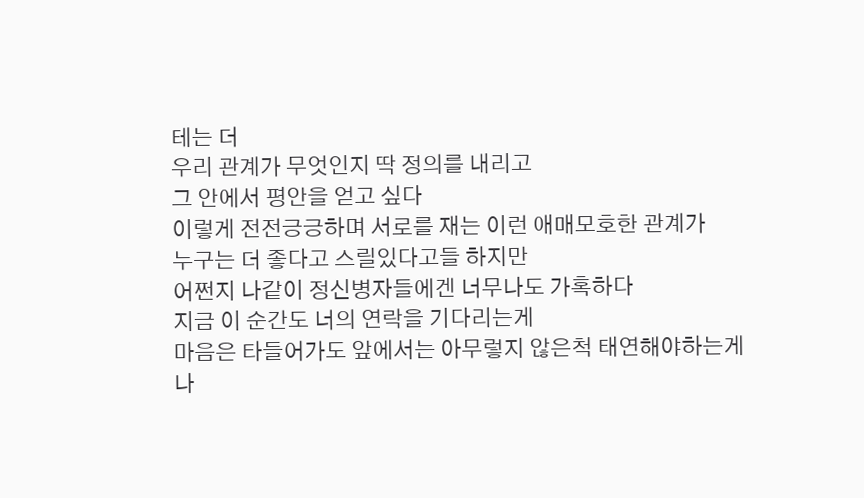테는 더
우리 관계가 무엇인지 딱 정의를 내리고
그 안에서 평안을 얻고 싶다
이렇게 전전긍긍하며 서로를 재는 이런 애매모호한 관계가
누구는 더 좋다고 스릴있다고들 하지만
어쩐지 나같이 정신병자들에겐 너무나도 가혹하다
지금 이 순간도 너의 연락을 기다리는게
마음은 타들어가도 앞에서는 아무렇지 않은척 태연해야하는게
나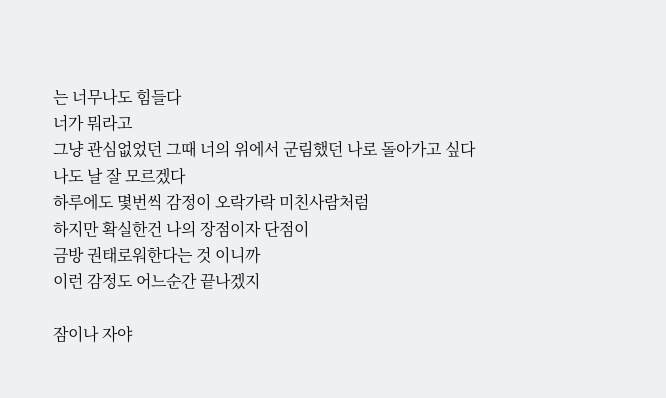는 너무나도 힘들다
너가 뭐라고
그냥 관심없었던 그때 너의 위에서 군림했던 나로 돌아가고 싶다
나도 날 잘 모르겠다
하루에도 몇번씩 감정이 오락가락 미친사람처럼
하지만 확실한건 나의 장점이자 단점이
금방 권태로워한다는 것 이니까
이런 감정도 어느순간 끝나겠지

잠이나 자야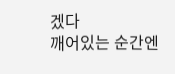겠다
깨어있는 순간엔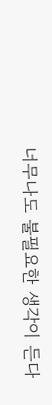너무나도 불필요한 생각이 든다